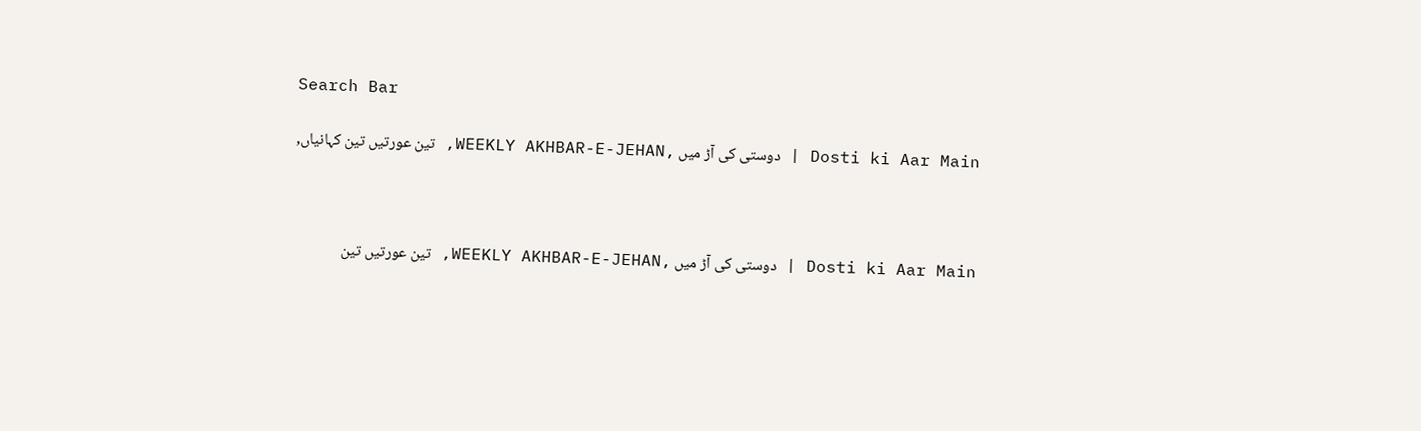Search Bar

Dosti ki Aar Main | دوستی کی آڑ میں ,WEEKLY AKHBAR-E-JEHAN, تین عورتیں تین کہانیاں,



Dosti ki Aar Main | دوستی کی آڑ میں ,WEEKLY AKHBAR-E-JEHAN, تین عورتیں تین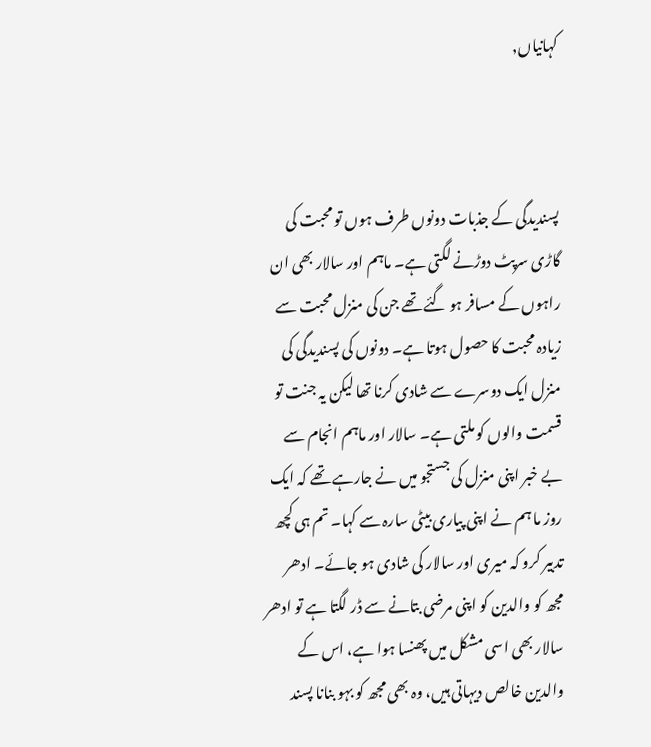کہانیاں,



پسندیدگی کے جذبات دونوں طرف ہوں تو محبت کی گاڑی سرپٹ دوڑنے لگتی ہے۔ ماہم اور سالار بھی ان راہوں کے مسافر ہو گئے تھے جن کی منزل محبت سے زیادہ محبت کا حصول ہوتا ہے۔ دونوں کی پسندیدگی کی منزل ایک دوسرے سے شادی کرنا تھا لیکن یہ جنت تو قسمت والوں کو ملتی ہے۔ سالار اور ماہم انجام سے بے خبر اپنی منزل کی جستجو میں نے جارہے تھے کہ ایک روز ما ہم نے اپنی پیاری بیٹی سارہ سے کہا۔ تم ہی کچھ تدبیر کرو کہ میری اور سالار کی شادی ہو جائے۔ ادھر مجھ کو والدین کو اپنی مرضی بتانے سے ڈر لگتا ہے تو ادھر سالار بھی اسی مشکل میں پھنسا ہوا ہے، اس کے والدین خالص دیہاتی ہیں، وہ بھی مجھ کو بہو بنانا پسند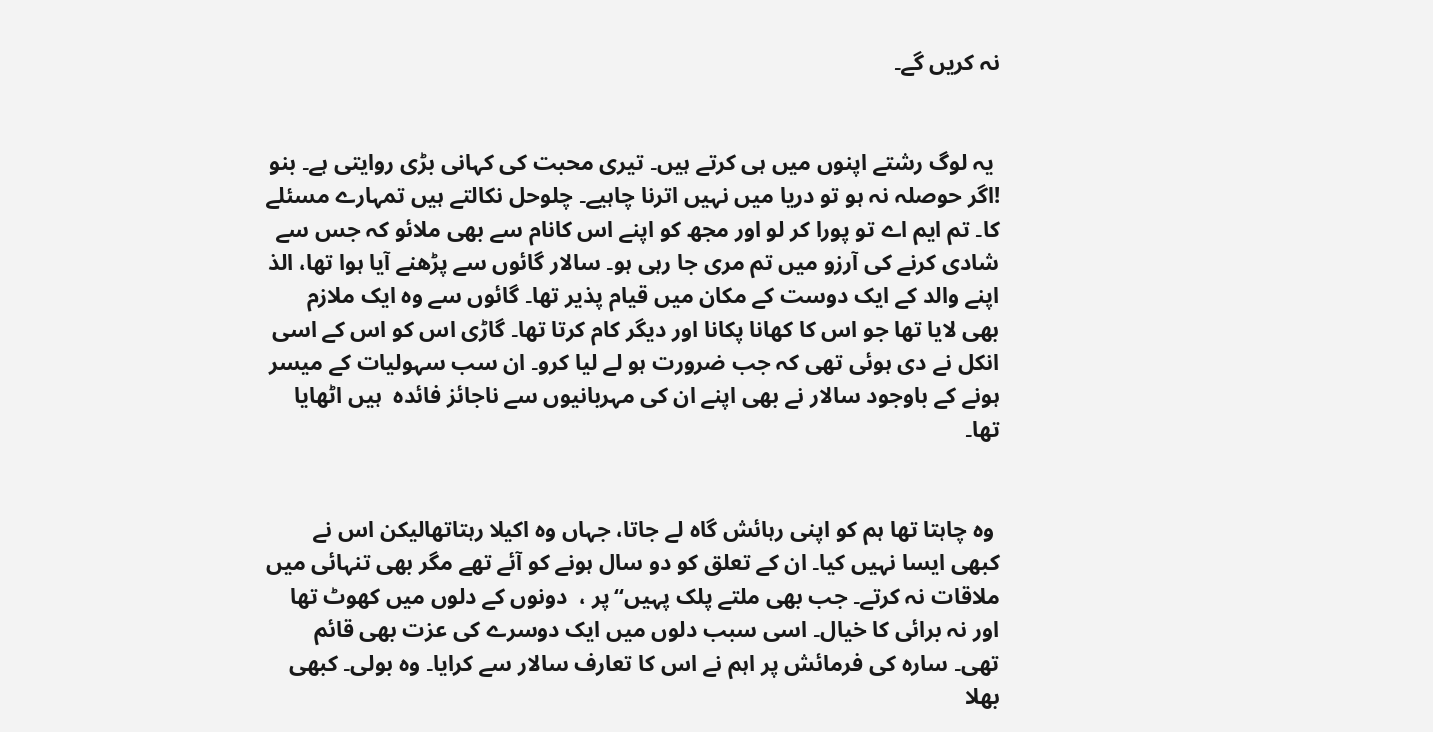نہ کریں گے۔


 یہ لوگ رشتے اپنوں میں ہی کرتے ہیں۔ تیری محبت کی کہانی بڑی روایتی ہے۔ بنو !اگر حوصلہ نہ ہو تو دریا میں نہیں اترنا چاہیے۔ چلوحل نکالتے ہیں تمہارے مسئلے کا۔ تم ایم اے تو پورا کر لو اور مجھ کو اپنے اس کانام سے بھی ملائو کہ جس سے شادی کرنے کی آرزو میں تم مری جا رہی ہو۔ سالار گائوں سے پڑھنے آیا ہوا تھا، الذ اپنے والد کے ایک دوست کے مکان میں قیام پذیر تھا۔ گائوں سے وہ ایک ملازم بھی لایا تھا جو اس کا کھانا پکانا اور دیگر کام کرتا تھا۔ گاڑی اس کو اس کے اسی انکل نے دی ہوئی تھی کہ جب ضرورت ہو لے لیا کرو۔ ان سب سہولیات کے میسر ہونے کے باوجود سالار نے بھی اپنے ان کی مہربانیوں سے ناجائز فائدہ  ہیں اٹھایا تھا۔


 وہ چاہتا تھا ہم کو اپنی رہائش گاہ لے جاتا، جہاں وہ اکیلا رہتاتھالیکن اس نے کبھی ایسا نہیں کیا۔ ان کے تعلق کو دو سال ہونے کو آئے تھے مگر بھی تنہائی میں ملاقات نہ کرتے۔ جب بھی ملتے پلک پہیں‘‘پر ،  دونوں کے دلوں میں کھوٹ تھا اور نہ برائی کا خیال۔ اسی سبب دلوں میں ایک دوسرے کی عزت بھی قائم تھی۔ سارہ کی فرمائش پر اہم نے اس کا تعارف سالار سے کرایا۔ وہ بولی۔ کبھی بھلا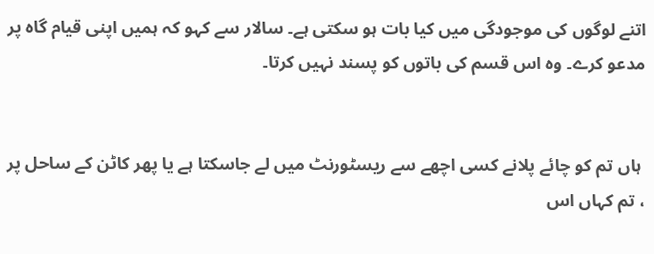اتنے لوگوں کی موجودگی میں کیا بات ہو سکتی ہے۔ سالار سے کہو کہ ہمیں اپنی قیام گاہ پر مدعو کرے۔ وہ اس قسم کی باتوں کو پسند نہیں کرتا۔


 ہاں تم کو چائے پلانے کسی اچھے سے ریسٹورنٹ میں لے جاسکتا ہے یا پھر کاٹن کے ساحل پر ، تم کہاں اس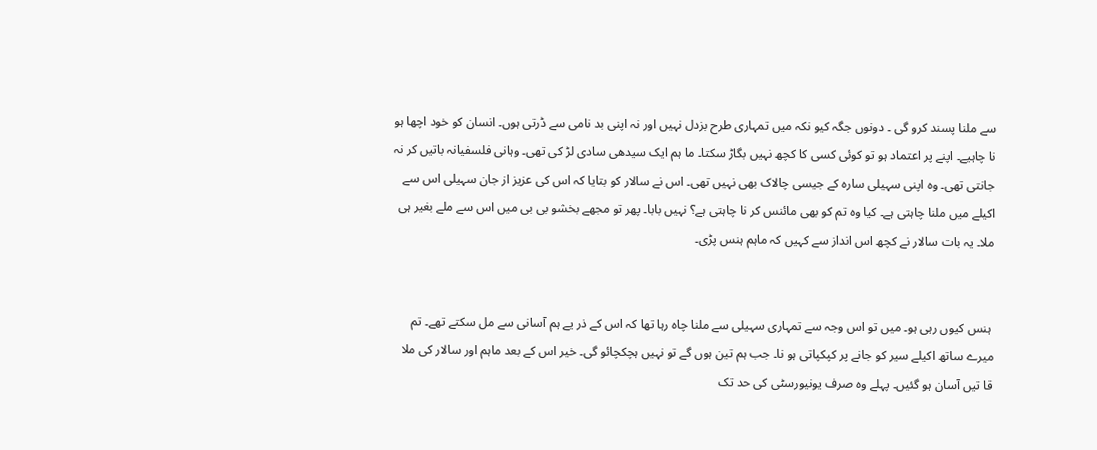سے ملنا پسند کرو گی ۔ دونوں جگہ کیو نکہ میں تمہاری طرح بزدل نہیں اور نہ اپنی بد نامی سے ڈرتی ہوں۔ انسان کو خود اچھا ہو نا چاہیے۔ اپنے پر اعتماد ہو تو کوئی کسی کا کچھ نہیں بگاڑ سکتا۔ ما ہم ایک سیدھی سادی لڑ کی تھی۔ وہانی فلسفیانہ باتیں کر نہ جانتی تھی۔ وہ اپنی سہیلی سارہ کے جیسی چالاک بھی نہیں تھی۔ اس نے سالار کو بتایا کہ اس کی عزیز از جان سہیلی اس سے اکیلے میں ملنا چاہتی ہے۔ کیا وہ تم کو بھی مائنس کر نا چاہتی ہے؟ نہیں بابا۔ پھر تو مجھے بخشو بی بی میں اس سے ملے بغیر ہی ملا۔ یہ بات سالار نے کچھ اس انداز سے کہیں کہ ماہم ہنس پڑی۔


 ہنس کیوں رہی ہو۔ میں تو اس وجہ سے تمہاری سہیلی سے ملنا چاہ رہا تھا کہ اس کے ذر یے ہم آسانی سے مل سکتے تھے۔ تم میرے ساتھ اکیلے سیر کو جانے پر کپکپاتی ہو نا۔ جب ہم تین ہوں گے تو نہیں ہچکچائو گی۔ خیر اس کے بعد ماہم اور سالار کی ملا قا تیں آسان ہو گئیں۔ پہلے وہ صرف یونیورسٹی کی حد تک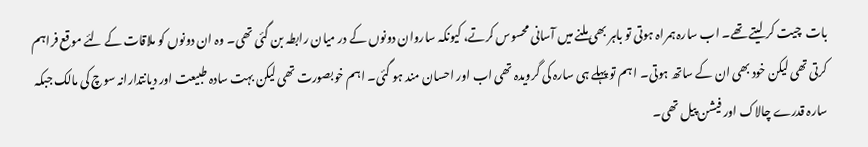بات  چیت کر لیتے تھے۔ اب سارہ ہمراہ ہوتی تو باہر بھی ملنے میں آسانی محسوس کرتے، کیونکہ ساروان دونوں کے در میان رابطہ بن گئی تھی۔ وہ ان دونوں کو ملاقات کے لئے موقع فراہم کرتی تھی لیکن خود بھی ان کے ساتھ ہوتی۔ ا ہم تو پہلے ہی سارہ کی گرویدہ تھی اب اور احسان مند ہو گئی۔ اہم خوبصورت تھی لیکن بہت سادہ طبیعت اور دیانتدارانہ سوچ کی مالک جبکہ سارہ قدرے چالاک اور فیشن پیل تھی۔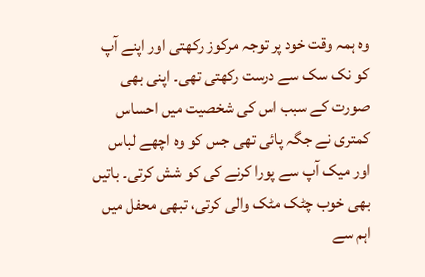وہ ہمہ وقت خود پر توجہ مرکوز رکھتی اور اپنے آپ کو نک سک سے درست رکھتی تھی۔ اپنی بھی صورت کے سبب اس کی شخصیت میں احساس کمتری نے جگہ پائی تھی جس کو وہ اچھے لباس اور میک آپ سے پورا کرنے کی کو شش کرتی۔ باتیں بھی خوب چٹک مٹک والی کرتی، تبھی محفل میں اہم سے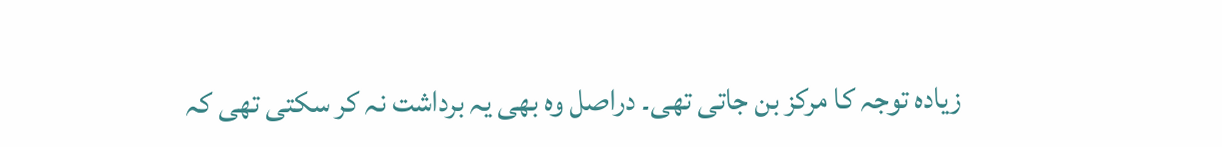زیادہ توجہ کا مرکز بن جاتی تھی۔ دراصل وہ بھی یہ برداشت نہ کر سکتی تھی کہ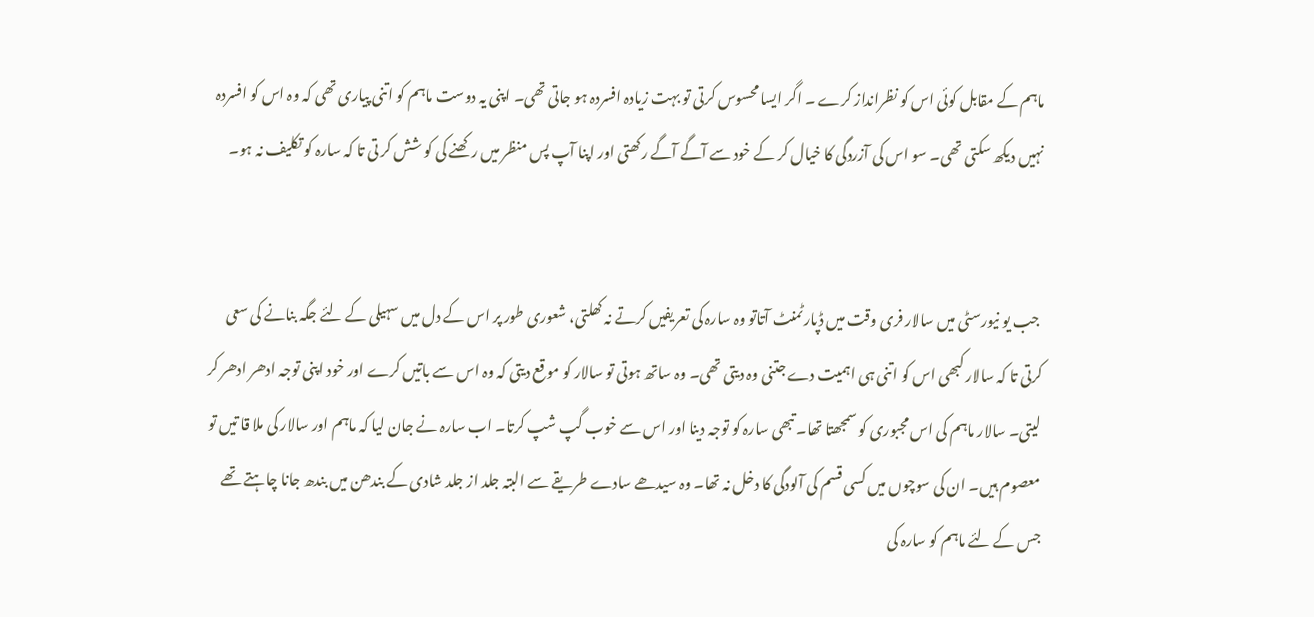ماہم کے مقابل کوئی اس کو نظرانداز کرے ۔ اگر ایسا محسوس کرتی تو بہت زیادہ افسردہ ہو جاتی تھی۔ اپنی یہ دوست ماہم کو اتنی پیاری تھی کہ وہ اس کو افسردہ نہیں دیکھ سکتی تھی۔ سو اس کی آزردگی کا خیال کر کے خود سے آگے آگے رکھتی اور اپنا آپ پس منظر میں رکھنے کی کو شش کر تی تا کہ سارہ کو تکلیف نہ ہو۔


 جب یو نیورسٹی میں سالار فری وقت میں ڈپارٹمنٹ آتاتو وہ سارہ کی تعریفیں کرتے نہ کھلتی، شعوری طور پر اس کے دل میں سہیلی کے لئے جگہ بنانے کی سعی کرتی تا کہ سالار کبھی اس کو اتنی ہی اہمیت دے جتنی وہ دیتی تھی۔ وہ ساتھ ہوتی تو سالار کو موقع دیتی کہ وہ اس سے باتیں کرے اور خود اپنی توجہ ادھر ادھر کر لیتی۔ سالار ماہم کی اس مجبوری کو سمجھتا تھا۔ تبھی سارہ کو توجہ دینا اور اس سے خوب گپ شپ کرتا۔ اب سارہ نے جان لیا کہ ماہم اور سالار کی ملا قا تیں تو معصوم ہیں۔ ان کی سوچوں میں کسی قسم کی آلودگی کا دخل نہ تھا۔ وہ سیدھے سادے طریقے سے البتہ جلد از جلد شادی کے بندھن میں بندھ جانا چاہتے تھے جس کے لئے ماہم کو سارہ کی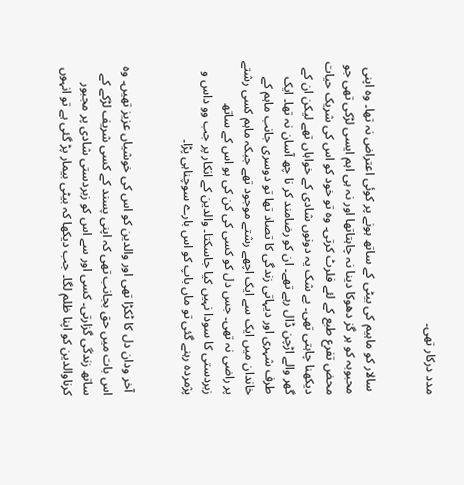مدد درکار تھی۔


 سالار کو ماہیم کی بیٹی کے ساتھ ہونے پر کوئی اعتراض نہ تھا۔ وہ اپنی محبوبہ کو ہر گز دھوکا دینا نہ چاہتاتھا اور نہ ہی اہم ایسی لڑکی تھی جو محض تفرع طبع کے لئے فلرٹ کرتی۔ وہ تو خود کو اس کی شریک حیات دیکھنا چاہتی تھی۔ بے شک یہ دونوں شادی کے خواہاں تھے لیکن ان کے گھر والے اڑچن ڈال رہے تھے۔ ان کو رضامند کر نا چھ آسان نہ تھا۔ ایک طرف شہری اور دیہاتی زندگی کا تصاد تھا تو دوسری جانب ماہم کے خاندان میں ایک سے ایک اچھے رشتے موجود تھے جبکہ ماہم کسی رشتے پر راضی نہ تھی۔ جس دل کو کسی کی کن کی ہو اس کے ساتھ زبردستی کا سودا نہیں کیا جاسکتا۔ والدین کے انکار پر جب وو داس و پژمردہ رہنے گئی تو ماں باپ کو اس بارے سوچناہی پڑا۔


 آخر ودان دل کا ٹکڑا تھی اور والدین کو اس کی خوشیاں عزیز تھیں۔ وہ اس بات میں حق بجانب تھی کہ اپنی پسند کے کسی شریف لڑکے کے ساتھ زندگی گزارتی۔ کسی اور سے اس کو زبردستی شادی پر مجبور کرناوالدین کو اپنا ظلم لگا۔ جب دیکھا کہ بیٹی بیمار پڑ گئی ہے تو انہوں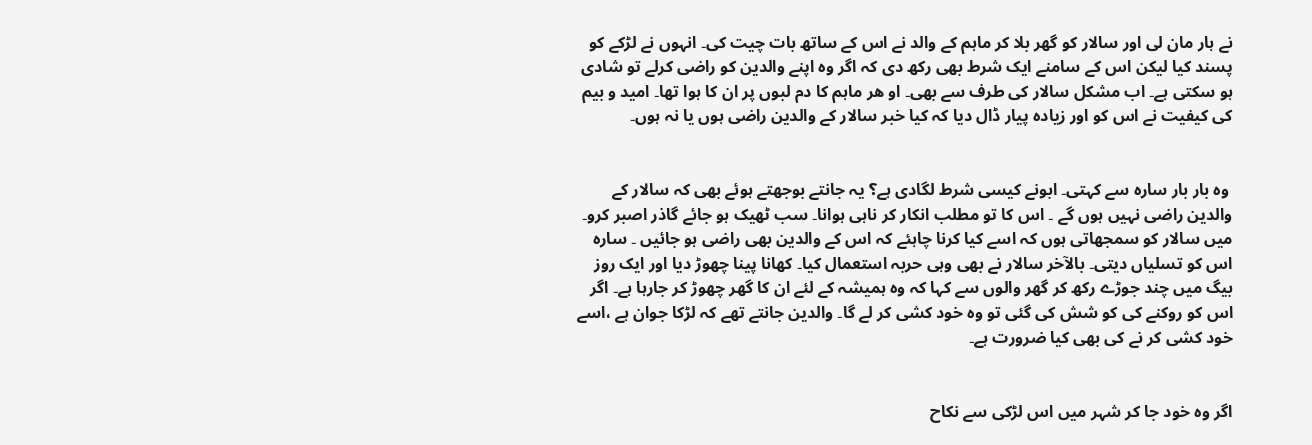نے ہار مان لی اور سالار کو گھر بلا کر ماہم کے والد نے اس کے ساتھ بات چیت کی۔ انہوں نے لڑکے کو پسند کیا لیکن اس کے سامنے ایک شرط بھی رکھ دی کہ اگر وہ اپنے والدین کو راضی کرلے تو شادی ہو سکتی ہے۔ اب مشکل سالار کی طرف سے بھی۔ او ھر ماہم کا دم لبوں پر ان کا ہوا تھا۔ امید و بیم کی کیفیت نے اس کو اور زیادہ پیار ڈال دیا کہ کیا خبر سالار کے والدین راضی ہوں یا نہ ہوں۔


 وہ بار بار سارہ سے کہتی۔ ابونے کیسی شرط لگادی ہے؟ یہ جانتے بوجھتے ہوئے بھی کہ سالار کے والدین راضی نہیں ہوں گے ۔ اس کا تو مطلب انکار کر ناہی ہوانا۔ سب ٹھیک ہو جائے گاذر اصبر کرو۔ میں سالار کو سمجھاتی ہوں کہ اسے کیا کرنا چاہئے کہ اس کے والدین بھی راضی ہو جائیں ۔ سارہ اس کو تسلیاں دیتی۔ بالآخر سالار نے بھی وہی حربہ استعمال کیا۔ کھانا پینا چھوڑ دیا اور ایک روز بیگ میں چند جوڑے رکھ کر گھر والوں سے کہا کہ وہ ہمیشہ کے لئے ان کا گھر چھوڑ کر جارہا ہے۔ اگر اس کو روکنے کی کو شش کی گئی تو وہ خود کشی کر لے گا۔ والدین جانتے تھے کہ لڑکا جوان ہے ،اسے خود کشی کر نے کی بھی کیا ضرورت ہے۔


اگر وہ خود جا کر شہر میں اس لڑکی سے نکاح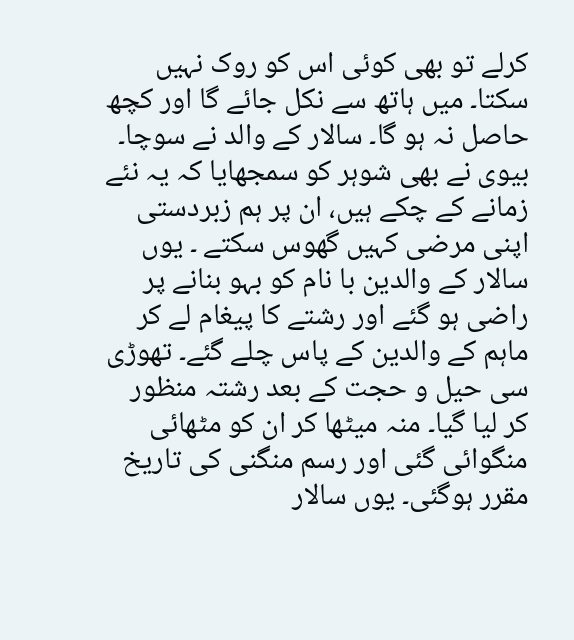کرلے تو بھی کوئی اس کو روک نہیں سکتا۔ میں ہاتھ سے نکل جائے گا اور کچھ حاصل نہ ہو گا۔ سالار کے والد نے سوچا۔ بیوی نے بھی شوہر کو سمجھایا کہ یہ نئے زمانے کے چکے ہیں، ان پر ہم زبردستی اپنی مرضی کہیں گھوس سکتے ۔ یوں سالار کے والدین با نام کو بہو بنانے پر راضی ہو گئے اور رشتے کا پیغام لے کر ماہم کے والدین کے پاس چلے گئے۔ تھوڑی سی حیل و حجت کے بعد رشتہ منظور کر لیا گیا۔ منہ میٹھا کر ان کو مٹھائی منگوائی گئی اور رسم منگنی کی تاریخ مقرر ہوگئی۔ یوں سالار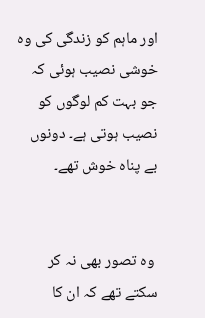اور ماہم کو زندگی کی وہ خوشی نصیب ہوئی کہ جو بہت کم لوگوں کو نصیب ہوتی ہے۔ دونوں بے پناہ خوش تھے۔


 وہ تصور بھی نہ کر سکتے تھے کہ ان کا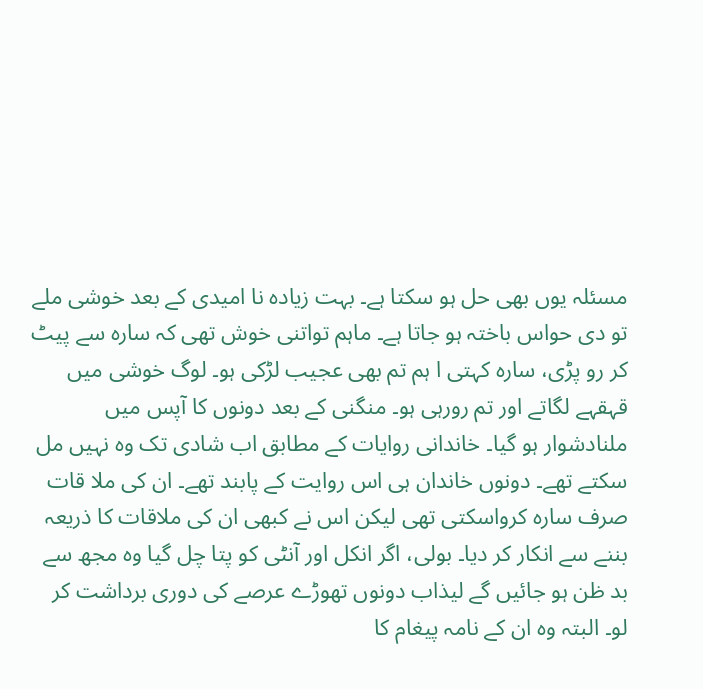مسئلہ یوں بھی حل ہو سکتا ہے۔ بہت زیادہ نا امیدی کے بعد خوشی ملے تو دی حواس باختہ ہو جاتا ہے۔ ماہم تواتنی خوش تھی کہ سارہ سے پیٹ کر رو پڑی، سارہ کہتی ا ہم تم بھی عجیب لڑکی ہو۔ لوگ خوشی میں قہقہے لگاتے اور تم رورہی ہو۔ منگنی کے بعد دونوں کا آپس میں ملنادشوار ہو گیا۔ خاندانی روایات کے مطابق اب شادی تک وہ نہیں مل سکتے تھے۔ دونوں خاندان ہی اس روایت کے پابند تھے۔ ان کی ملا قات صرف سارہ کرواسکتی تھی لیکن اس نے کبھی ان کی ملاقات کا ذریعہ بننے سے انکار کر دیا۔ بولی، اگر انکل اور آنٹی کو پتا چل گیا وہ مجھ سے بد ظن ہو جائیں گے لیذاب دونوں تھوڑے عرصے کی دوری برداشت کر لو۔ البتہ وہ ان کے نامہ پیغام کا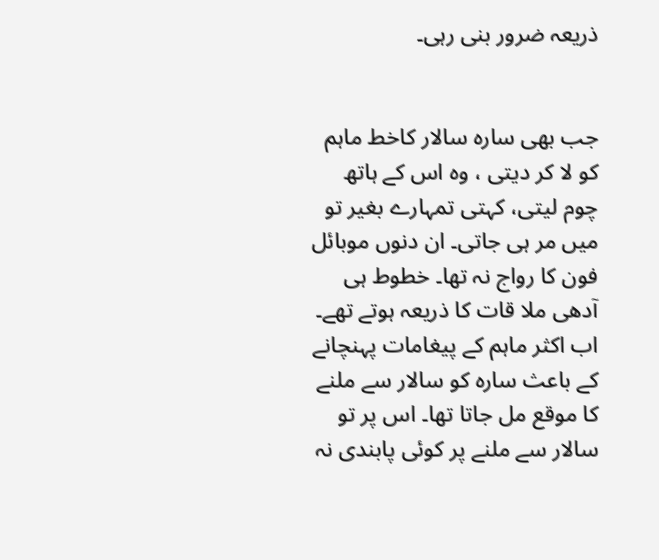ذریعہ ضرور بنی رہی۔


جب بھی ساره سالار کاخط ماہم کو لا کر دیتی ، وہ اس کے ہاتھ چوم لیتی، کہتی تمہارے بغیر تو میں مر ہی جاتی۔ ان دنوں موبائل فون کا رواج نہ تھا۔ خطوط ہی آدھی ملا قات کا ذریعہ ہوتے تھے۔ اب اکثر ماہم کے پیغامات پہنچانے کے باعث سارہ کو سالار سے ملنے کا موقع مل جاتا تھا۔ اس پر تو سالار سے ملنے پر کوئی پابندی نہ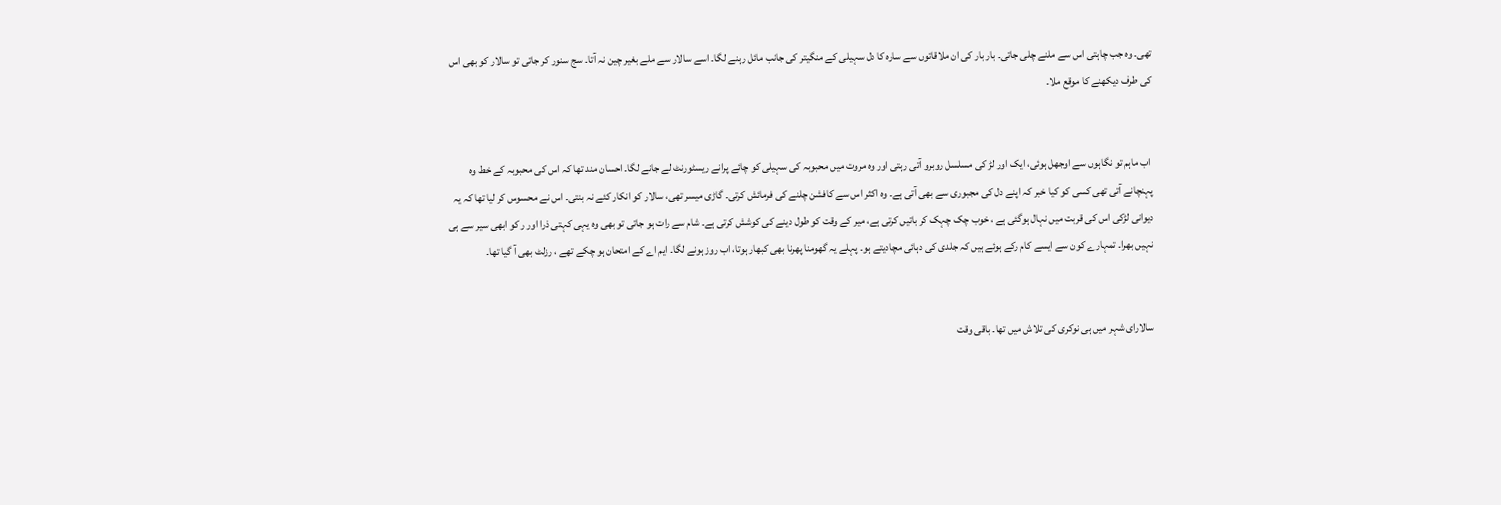تھی۔ وہ جب چاہتی اس سے ملنے چلی جاتی۔ بار بار کی ان ملاقاتوں سے سارہ کا دل سہیلی کے منگیتر کی جانب مائل رہنے لگا۔ اسے سالار سے ملے بغیر چین نہ آتا۔ سج سنور کر جاتی تو سالار کو بھی اس کی طرف دیکھنے کا موقع ملا۔


 اب ماہم تو نگاہوں سے اوجھل ہوئی، ایک اور لڑ کی مسلسل روبرو آتی رہتی اور وہ مروت میں محبوبہ کی سہیلی کو چائے پرانے ریسٹورنٹ لے جانے لگا۔ احسان مند تھا کہ اس کی محبوبہ کے خط وہ پہنچانے آتی تھی کسی کو کیا خبر کہ اپنے دل کی مجبوری سے بھی آتی ہے۔ وہ اکثر اس سے کافشن چلنے کی فرمائش کرتی۔ گاڑی میسر تھی، سالار کو انکار کئے نہ بنتی۔ اس نے محسوس کر لیا تھا کہ یہ دیوانی لڑکی اس کی قربت میں نہال ہوگئی ہے ، خوب چک چہک کر باتیں کرتی ہے، میر کے وقت کو طول دینے کی کوشش کرتی ہے۔ شام سے رات ہو جاتی تو بھی وہ یہی کہتی ذرا اور ر کو ابھی سیر سے ہی نہیں بھرا۔ تمہارے کون سے ایسے کام رکے ہوئے ہیں کہ جلدی کی دہائی مچادیتے ہو۔ پہلے یہ گھومنا پھرنا بھی کبھار ہوتا، اب روز ہونے لگا۔ ایم اے کے امتحان ہو چکے تھے ، رزلٹ بھی آ گیا تھا۔


سالارای شہر میں ہی نوکری کی تلاش میں تھا۔ باقی وقت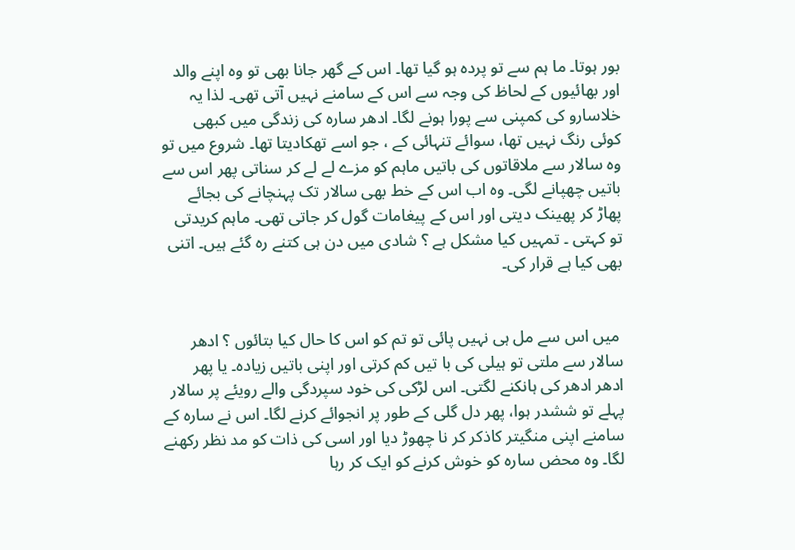بور ہوتا۔ ما ہم سے تو پردہ ہو گیا تھا۔ اس کے گھر جانا بھی تو وہ اپنے والد اور بھائیوں کے لحاظ کی وجہ سے اس کے سامنے نہیں آتی تھی۔ لذا یہ خلاسارو کی کمپنی سے پورا ہونے لگا۔ ادھر ساره کی زندگی میں کبھی کوئی رنگ نہیں تھا، سوائے تنہائی کے ، جو اسے تھکادیتا تھا۔ شروع میں تو وہ سالار سے ملاقاتوں کی باتیں ماہم کو مزے لے لے کر سناتی پھر اس سے باتیں چھپانے لگی۔ وہ اب اس کے خط بھی سالار تک پہنچانے کی بجائے پھاڑ کر پھینک دیتی اور اس کے پیغامات گول کر جاتی تھی۔ ماہم کریدتی تو کہتی ۔ تمہیں کیا مشکل ہے ؟ شادی میں دن ہی کتنے رہ گئے ہیں۔ اتنی بھی کیا ہے قرار کی۔


 میں اس سے مل ہی نہیں پائی تو تم کو اس کا حال کیا بتائوں ؟ ادھر سالار سے ملتی تو ہیلی کی با تیں کم کرتی اور اپنی باتیں زیادہ۔ یا پھر ادھر ادھر کی ہانکنے لگتی۔ اس لڑکی کی خود سپردگی والے رویئے پر سالار پہلے تو ششدر ہوا، پھر دل گلی کے طور پر انجوائے کرنے لگا۔ اس نے سارہ کے سامنے اپنی منگیتر کاذکر کر نا چھوڑ دیا اور اسی کی ذات کو مد نظر رکھنے لگا۔ وہ محض سارہ کو خوش کرنے کو ایک کر رہا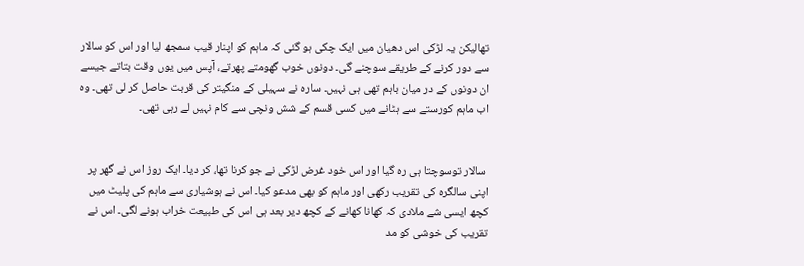تھالیکن یہ لڑکی اس دھیان میں ایک چکی ہو گئی کہ ماہم کو اپنار قیب سمجھ لیا اور اس کو سالار سے دور کرنے کے طریقے سوچنے گی۔ دونوں خوب گھومتے پھرتے، آپس میں یوں وقت بتاتے جیسے ان دونوں کے در میان باہم تھی ہی نہیں۔ سارہ نے سہیلی کے منگیتر کی قربت حاصل کر لی تھی۔ وہ اب ماہم کورستے سے ہٹانے میں کسی قسم کے شش ونچی سے کام نہیں لے رہی تھی۔


 سالار توسوچتا ہی رہ گیا اور اس خود غرض لڑکی نے جو کرنا تھا، کر دیا۔ ایک روز اس نے گھر پر اپنی سالگرہ کی تقریب رکھی اور ماہم کو بھی مدعو کیا۔ اس نے ہوشیاری سے ماہم کی پلیٹ میں کچھ ایسی شے ملادی کہ کھانا کھانے کے کچھ دیر بعد ہی اس کی طبیعت خراب ہونے لگی۔ اس نے تقریب کی خوشی کو مد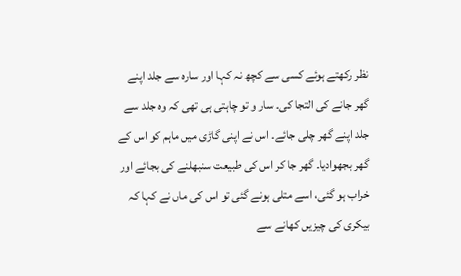نظر رکھتے ہوئے کسی سے کچھ نہ کہا اور سارہ سے جلد اپنے گھر جانے کی التجا کی۔ سار و تو چاہتی ہی تھی کہ وہ جلد سے جلد اپنے گھر چلی جائے۔ اس نے اپنی گاڑی میں ماہم کو اس کے گھر بجھوادیا۔ گھر جا کر اس کی طبیعت سنبھلنے کی بجائے اور خراب ہو گئی، اسے متلی ہونے گئی تو اس کی ماں نے کہا کہ بیکری کی چیزیں کھانے سے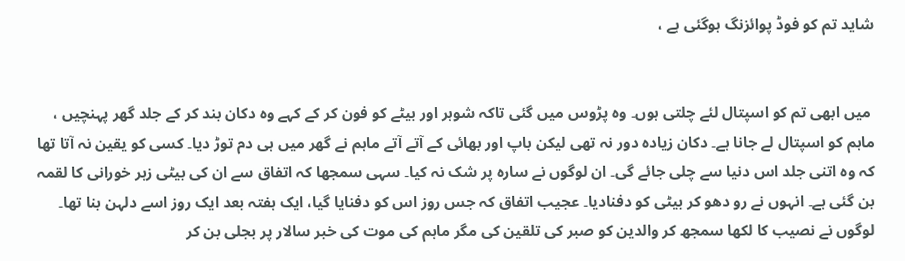شاید تم کو فوڈ پوائزنگ ہوگئی ہے ،


 میں ابھی تم کو اسپتال لئے چلتی ہوں۔ وہ پڑوس میں گئی تاکہ شوہر اور بیٹے کو فون کر کے کہے وہ دکان بند کر کے جلد گھر پہنچیں ، ماہم کو اسپتال لے جانا ہے۔ دکان زیادہ دور نہ تھی لیکن باپ اور بھائی کے آتے آتے ماہم نے گھر میں ہی دم توڑ دیا۔ کسی کو یقین نہ آتا تھا کہ وہ اتنی جلد اس دنیا سے چلی جائے گی۔ ان لوگوں نے سارہ پر شک نہ کیا۔ سہی سمجھا کہ اتفاق سے ان کی بیٹی زہر خورانی کا لقمہ بن گئی ہے۔ انہوں نے رو دھو کر بیٹی کو دفنادیا۔ عجیب اتفاق کہ جس روز اس کو دفنایا گیا، ایک ہفتہ بعد ایک روز اسے دلہن بنا تھا۔ لوگوں نے نصیب کا لکھا سمجھ کر والدین کو صبر کی تلقین کی مگر ماہم کی موت کی خبر سالار پر بجلی بن کر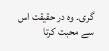گری۔ وہ در حقیقت اس سے محبت کرتا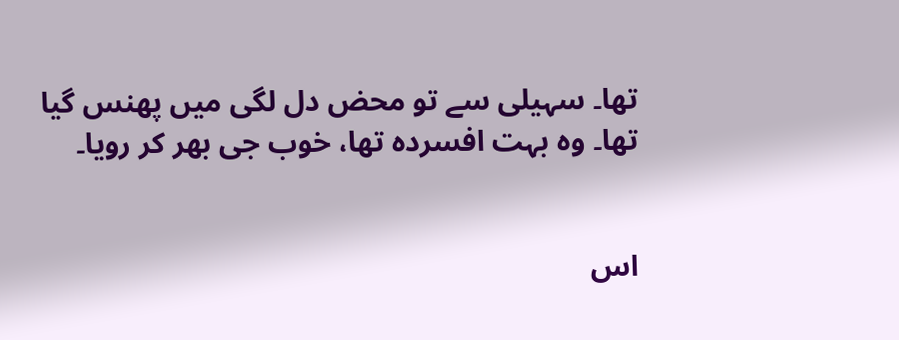تھا۔ سہیلی سے تو محض دل لگی میں پھنس گیا تھا۔ وہ بہت افسردہ تھا، خوب جی بھر کر رویا۔


اس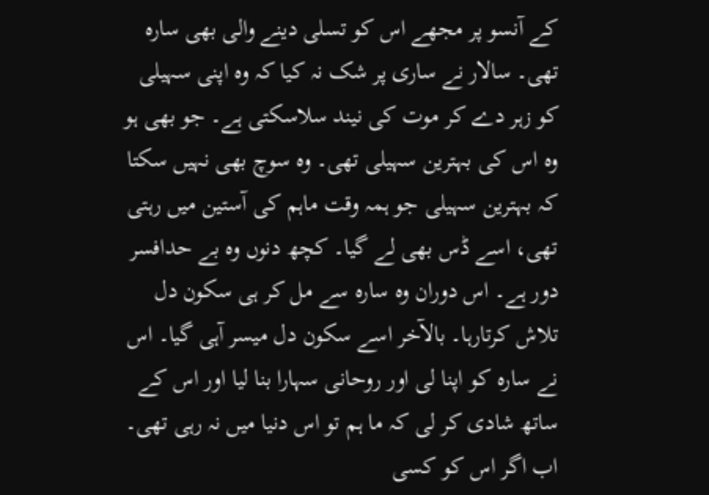کے آنسو پر مجھے اس کو تسلی دینے والی بھی سارہ تھی۔ سالار نے ساری پر شک نہ کیا کہ وہ اپنی سہیلی کو زہر دے کر موت کی نیند سلاسکتی ہے۔ جو بھی ہو وہ اس کی بہترین سہیلی تھی۔ وہ سوچ بھی نہیں سکتا کہ بہترین سہیلی جو ہمہ وقت ماہم کی آستین میں رہتی تھی، اسے ڈس بھی لے گیا۔ کچھ دنوں وہ بے حدافسر دور ہے۔ اس دوران وہ سارہ سے مل کر ہی سکون دل تلاش کرتارہا۔ بالآخر اسے سکون دل میسر آہی گیا۔ اس نے سارہ کو اپنا لی اور روحانی سہارا بنا لیا اور اس کے ساتھ شادی کر لی کہ ما ہم تو اس دنیا میں نہ رہی تھی۔ اب اگر اس کو کسی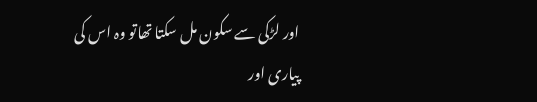اور لڑکی سے سکون مل سکتا تھاتو وہ اس کی پیاری اور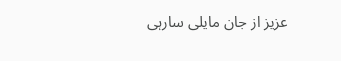عزیز از جان مایلی سارہی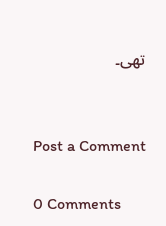تھی۔


Post a Comment

0 Comments